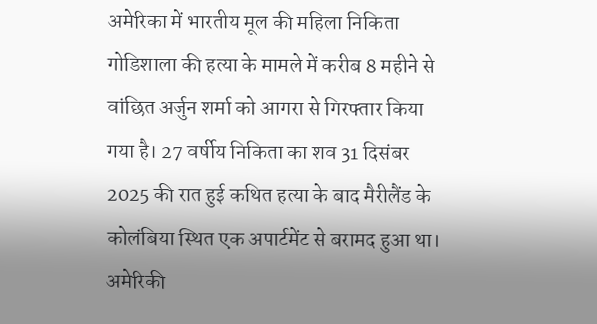अमेरिका में भारतीय मूल की महिला निकिता गोडिशाला की हत्या के मामले में करीब 8 महीने से वांछित अर्जुन शर्मा को आगरा से गिरफ्तार किया गया है। 27 वर्षीय निकिता का शव 31 दिसंबर 2025 की रात हुई कथित हत्या के बाद मैरीलैंड के कोलंबिया स्थित एक अपार्टमेंट से बरामद हुआ था। अमेरिकी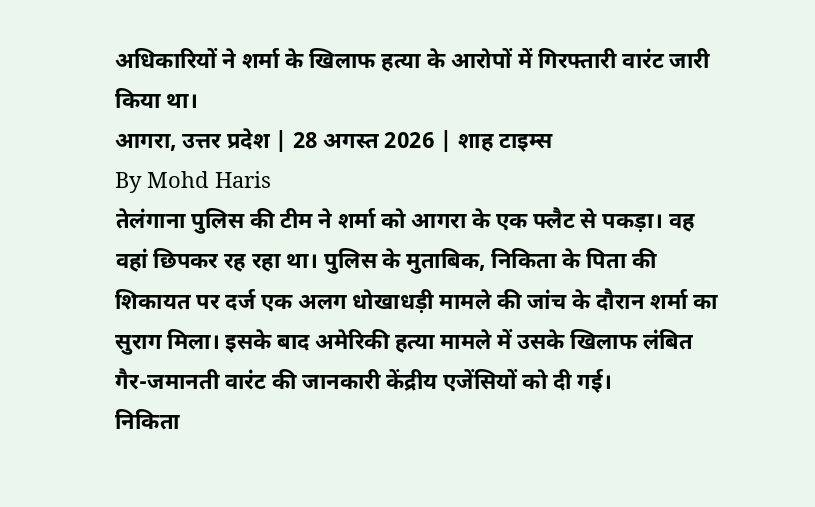अधिकारियों ने शर्मा के खिलाफ हत्या के आरोपों में गिरफ्तारी वारंट जारी किया था।
आगरा, उत्तर प्रदेश | 28 अगस्त 2026 | शाह टाइम्स
By Mohd Haris
तेलंगाना पुलिस की टीम ने शर्मा को आगरा के एक फ्लैट से पकड़ा। वह वहां छिपकर रह रहा था। पुलिस के मुताबिक, निकिता के पिता की शिकायत पर दर्ज एक अलग धोखाधड़ी मामले की जांच के दौरान शर्मा का सुराग मिला। इसके बाद अमेरिकी हत्या मामले में उसके खिलाफ लंबित गैर-जमानती वारंट की जानकारी केंद्रीय एजेंसियों को दी गई।
निकिता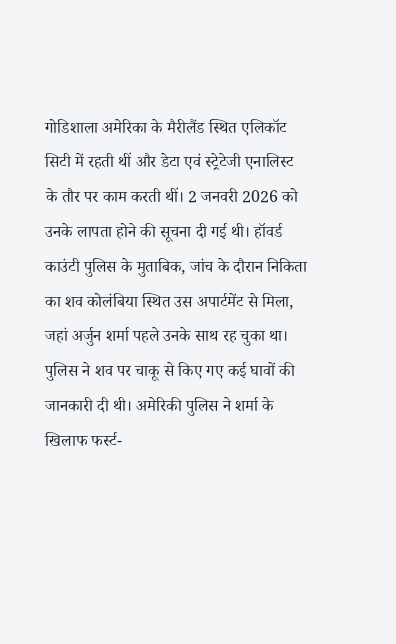गोडिशाला अमेरिका के मैरीलैंड स्थित एलिकॉट सिटी में रहती थीं और डेटा एवं स्ट्रेटेजी एनालिस्ट के तौर पर काम करती थीं। 2 जनवरी 2026 को उनके लापता होने की सूचना दी गई थी। हॉवर्ड काउंटी पुलिस के मुताबिक, जांच के दौरान निकिता का शव कोलंबिया स्थित उस अपार्टमेंट से मिला, जहां अर्जुन शर्मा पहले उनके साथ रह चुका था। पुलिस ने शव पर चाकू से किए गए कई घावों की जानकारी दी थी। अमेरिकी पुलिस ने शर्मा के खिलाफ फर्स्ट-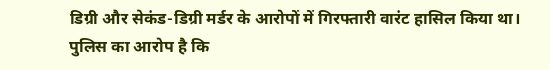डिग्री और सेकंड-डिग्री मर्डर के आरोपों में गिरफ्तारी वारंट हासिल किया था। पुलिस का आरोप है कि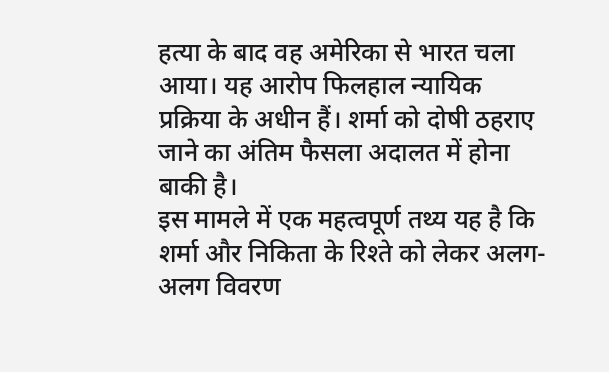हत्या के बाद वह अमेरिका से भारत चला आया। यह आरोप फिलहाल न्यायिक प्रक्रिया के अधीन हैं। शर्मा को दोषी ठहराए जाने का अंतिम फैसला अदालत में होना बाकी है।
इस मामले में एक महत्वपूर्ण तथ्य यह है कि शर्मा और निकिता के रिश्ते को लेकर अलग-अलग विवरण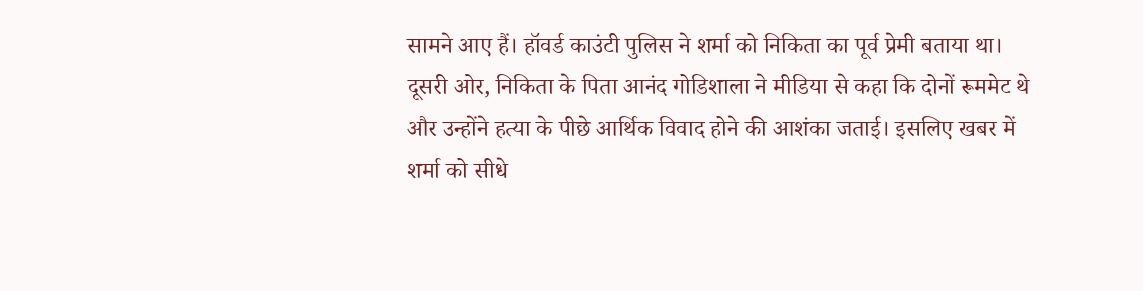सामने आए हैं। हॉवर्ड काउंटी पुलिस ने शर्मा को निकिता का पूर्व प्रेमी बताया था। दूसरी ओर, निकिता के पिता आनंद गोडिशाला ने मीडिया से कहा कि दोनों रूममेट थे और उन्होंने हत्या के पीछे आर्थिक विवाद होने की आशंका जताई। इसलिए खबर में शर्मा को सीधे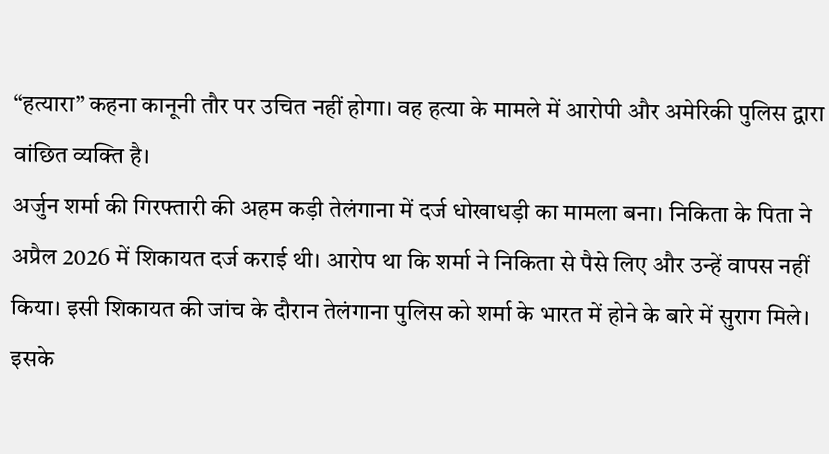“हत्यारा” कहना कानूनी तौर पर उचित नहीं होगा। वह हत्या के मामले में आरोपी और अमेरिकी पुलिस द्वारा वांछित व्यक्ति है।
अर्जुन शर्मा की गिरफ्तारी की अहम कड़ी तेलंगाना में दर्ज धोखाधड़ी का मामला बना। निकिता के पिता ने अप्रैल 2026 में शिकायत दर्ज कराई थी। आरोप था कि शर्मा ने निकिता से पैसे लिए और उन्हें वापस नहीं किया। इसी शिकायत की जांच के दौरान तेलंगाना पुलिस को शर्मा के भारत में होने के बारे में सुराग मिले। इसके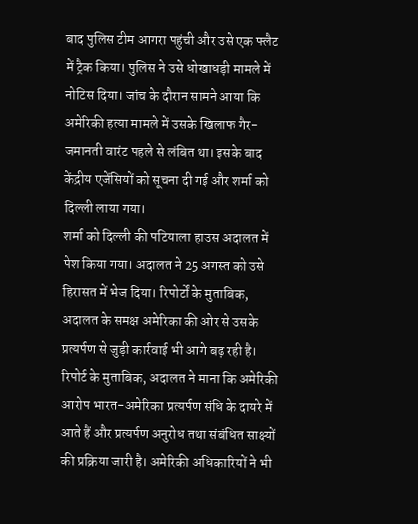बाद पुलिस टीम आगरा पहुंची और उसे एक फ्लैट में ट्रैक किया। पुलिस ने उसे धोखाधड़ी मामले में नोटिस दिया। जांच के दौरान सामने आया कि अमेरिकी हत्या मामले में उसके खिलाफ गैर-जमानती वारंट पहले से लंबित था। इसके बाद केंद्रीय एजेंसियों को सूचना दी गई और शर्मा को दिल्ली लाया गया।
शर्मा को दिल्ली की पटियाला हाउस अदालत में पेश किया गया। अदालत ने 25 अगस्त को उसे हिरासत में भेज दिया। रिपोर्टों के मुताबिक, अदालत के समक्ष अमेरिका की ओर से उसके प्रत्यर्पण से जुड़ी कार्रवाई भी आगे बढ़ रही है। रिपोर्ट के मुताबिक, अदालत ने माना कि अमेरिकी आरोप भारत-अमेरिका प्रत्यर्पण संधि के दायरे में आते हैं और प्रत्यर्पण अनुरोध तथा संबंधित साक्ष्यों की प्रक्रिया जारी है। अमेरिकी अधिकारियों ने भी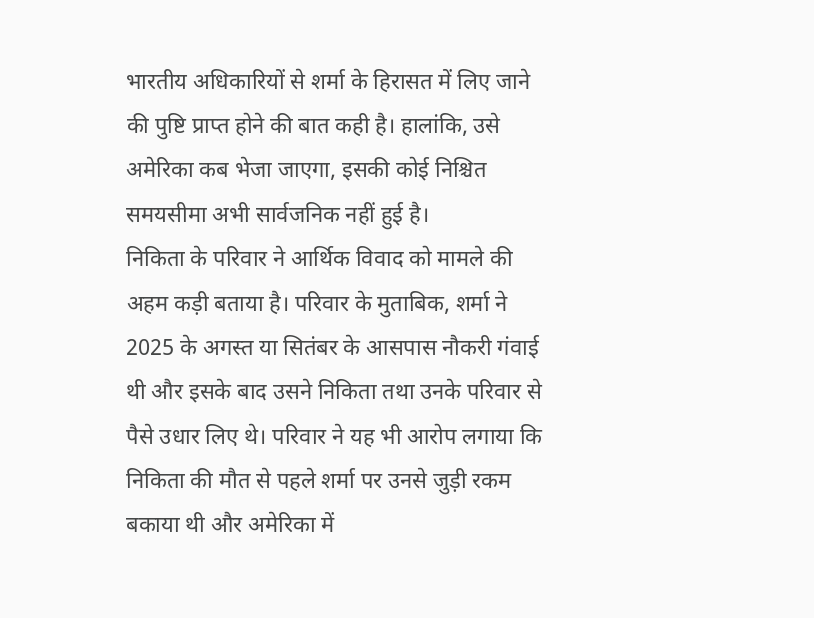भारतीय अधिकारियों से शर्मा के हिरासत में लिए जाने की पुष्टि प्राप्त होने की बात कही है। हालांकि, उसे अमेरिका कब भेजा जाएगा, इसकी कोई निश्चित समयसीमा अभी सार्वजनिक नहीं हुई है।
निकिता के परिवार ने आर्थिक विवाद को मामले की अहम कड़ी बताया है। परिवार के मुताबिक, शर्मा ने 2025 के अगस्त या सितंबर के आसपास नौकरी गंवाई थी और इसके बाद उसने निकिता तथा उनके परिवार से पैसे उधार लिए थे। परिवार ने यह भी आरोप लगाया कि निकिता की मौत से पहले शर्मा पर उनसे जुड़ी रकम बकाया थी और अमेरिका में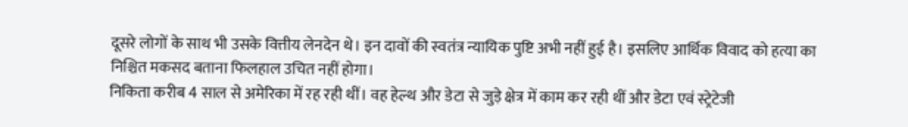दूसरे लोगों के साथ भी उसके वित्तीय लेनदेन थे। इन दावों की स्वतंत्र न्यायिक पुष्टि अभी नहीं हुई है। इसलिए आर्थिक विवाद को हत्या का निश्चित मकसद बताना फिलहाल उचित नहीं होगा।
निकिता करीब 4 साल से अमेरिका में रह रही थीं। वह हेल्थ और डेटा से जुड़े क्षेत्र में काम कर रही थीं और डेटा एवं स्ट्रेटेजी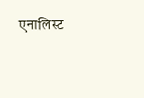एनालिस्ट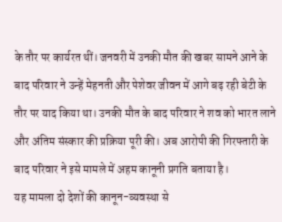के तौर पर कार्यरत थीं। जनवरी में उनकी मौत की खबर सामने आने के बाद परिवार ने उन्हें मेहनती और पेशेवर जीवन में आगे बढ़ रही बेटी के तौर पर याद किया था। उनकी मौत के बाद परिवार ने शव को भारत लाने और अंतिम संस्कार की प्रक्रिया पूरी की। अब आरोपी की गिरफ्तारी के बाद परिवार ने इसे मामले में अहम कानूनी प्रगति बताया है।
यह मामला दो देशों की कानून-व्यवस्था से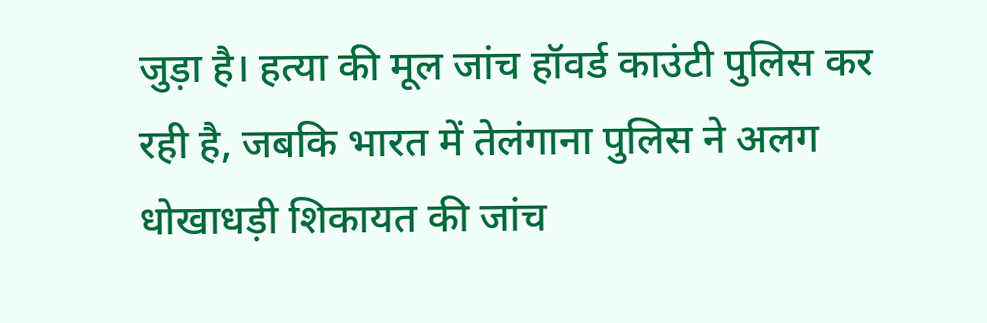जुड़ा है। हत्या की मूल जांच हॉवर्ड काउंटी पुलिस कर रही है, जबकि भारत में तेलंगाना पुलिस ने अलग धोखाधड़ी शिकायत की जांच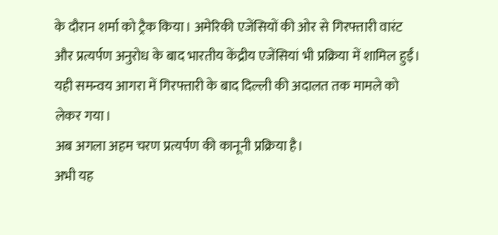के दौरान शर्मा को ट्रैक किया। अमेरिकी एजेंसियों की ओर से गिरफ्तारी वारंट और प्रत्यर्पण अनुरोध के बाद भारतीय केंद्रीय एजेंसियां भी प्रक्रिया में शामिल हुईं। यही समन्वय आगरा में गिरफ्तारी के बाद दिल्ली की अदालत तक मामले को लेकर गया।
अब अगला अहम चरण प्रत्यर्पण की कानूनी प्रक्रिया है।
अभी यह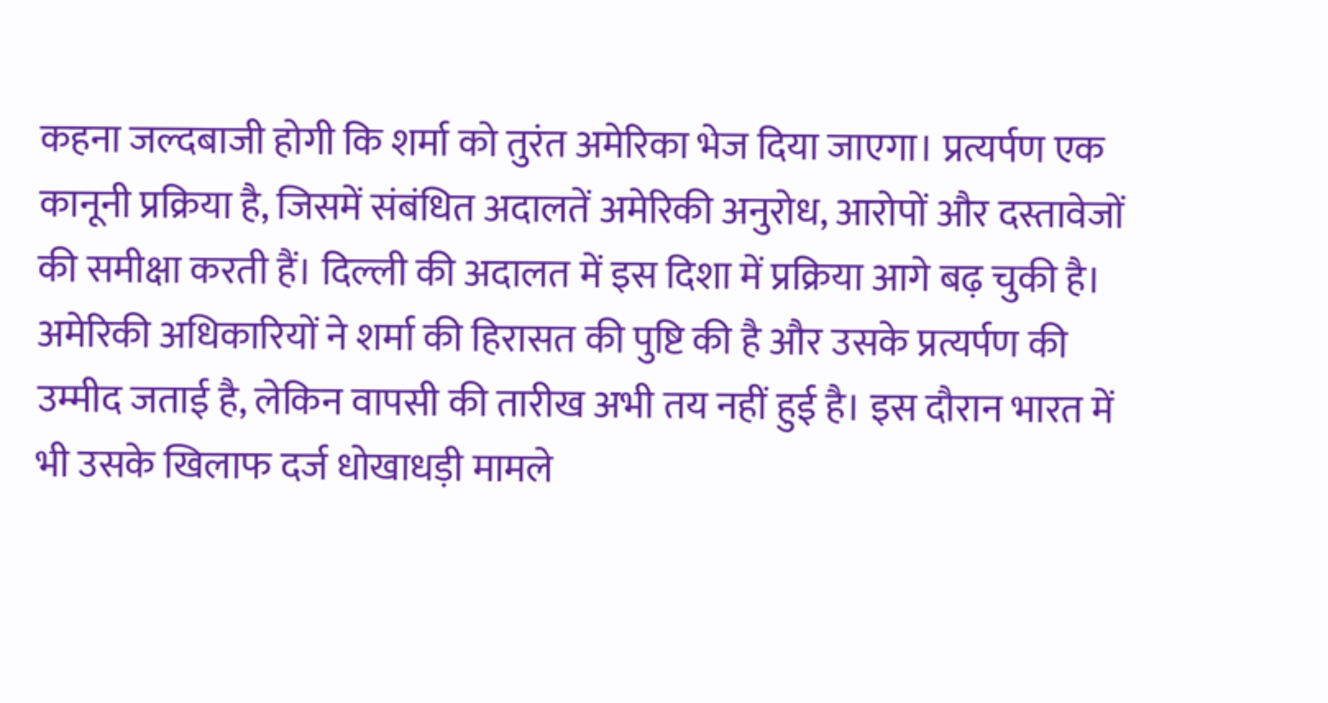कहना जल्दबाजी होगी कि शर्मा को तुरंत अमेरिका भेज दिया जाएगा। प्रत्यर्पण एक कानूनी प्रक्रिया है, जिसमें संबंधित अदालतें अमेरिकी अनुरोध, आरोपों और दस्तावेजों की समीक्षा करती हैं। दिल्ली की अदालत में इस दिशा में प्रक्रिया आगे बढ़ चुकी है। अमेरिकी अधिकारियों ने शर्मा की हिरासत की पुष्टि की है और उसके प्रत्यर्पण की उम्मीद जताई है, लेकिन वापसी की तारीख अभी तय नहीं हुई है। इस दौरान भारत में भी उसके खिलाफ दर्ज धोखाधड़ी मामले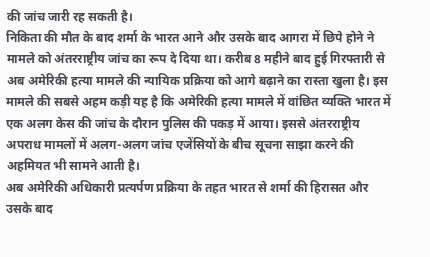की जांच जारी रह सकती है।
निकिता की मौत के बाद शर्मा के भारत आने और उसके बाद आगरा में छिपे होने ने मामले को अंतरराष्ट्रीय जांच का रूप दे दिया था। करीब 8 महीने बाद हुई गिरफ्तारी से अब अमेरिकी हत्या मामले की न्यायिक प्रक्रिया को आगे बढ़ाने का रास्ता खुला है। इस मामले की सबसे अहम कड़ी यह है कि अमेरिकी हत्या मामले में वांछित व्यक्ति भारत में एक अलग केस की जांच के दौरान पुलिस की पकड़ में आया। इससे अंतरराष्ट्रीय अपराध मामलों में अलग-अलग जांच एजेंसियों के बीच सूचना साझा करने की अहमियत भी सामने आती है।
अब अमेरिकी अधिकारी प्रत्यर्पण प्रक्रिया के तहत भारत से शर्मा की हिरासत और उसके बाद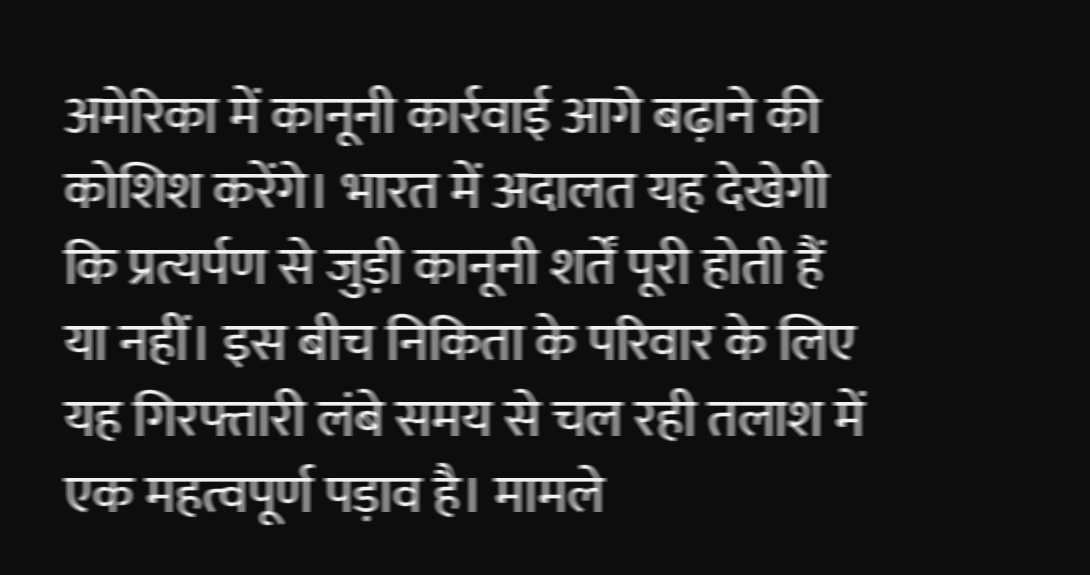अमेरिका में कानूनी कार्रवाई आगे बढ़ाने की कोशिश करेंगे। भारत में अदालत यह देखेगी कि प्रत्यर्पण से जुड़ी कानूनी शर्तें पूरी होती हैं या नहीं। इस बीच निकिता के परिवार के लिए यह गिरफ्तारी लंबे समय से चल रही तलाश में एक महत्वपूर्ण पड़ाव है। मामले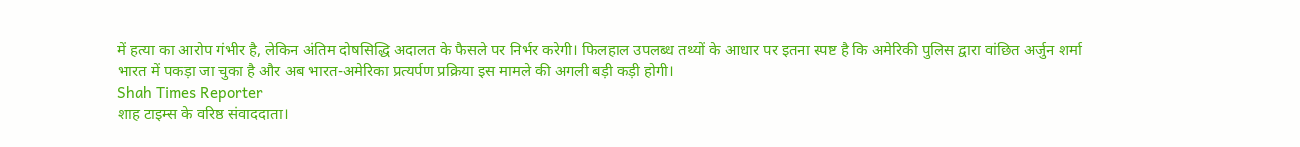में हत्या का आरोप गंभीर है, लेकिन अंतिम दोषसिद्धि अदालत के फैसले पर निर्भर करेगी। फिलहाल उपलब्ध तथ्यों के आधार पर इतना स्पष्ट है कि अमेरिकी पुलिस द्वारा वांछित अर्जुन शर्मा भारत में पकड़ा जा चुका है और अब भारत-अमेरिका प्रत्यर्पण प्रक्रिया इस मामले की अगली बड़ी कड़ी होगी।
Shah Times Reporter
शाह टाइम्स के वरिष्ठ संवाददाता।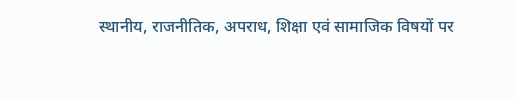स्थानीय, राजनीतिक, अपराध, शिक्षा एवं सामाजिक विषयों पर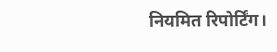नियमित रिपोर्टिंग।